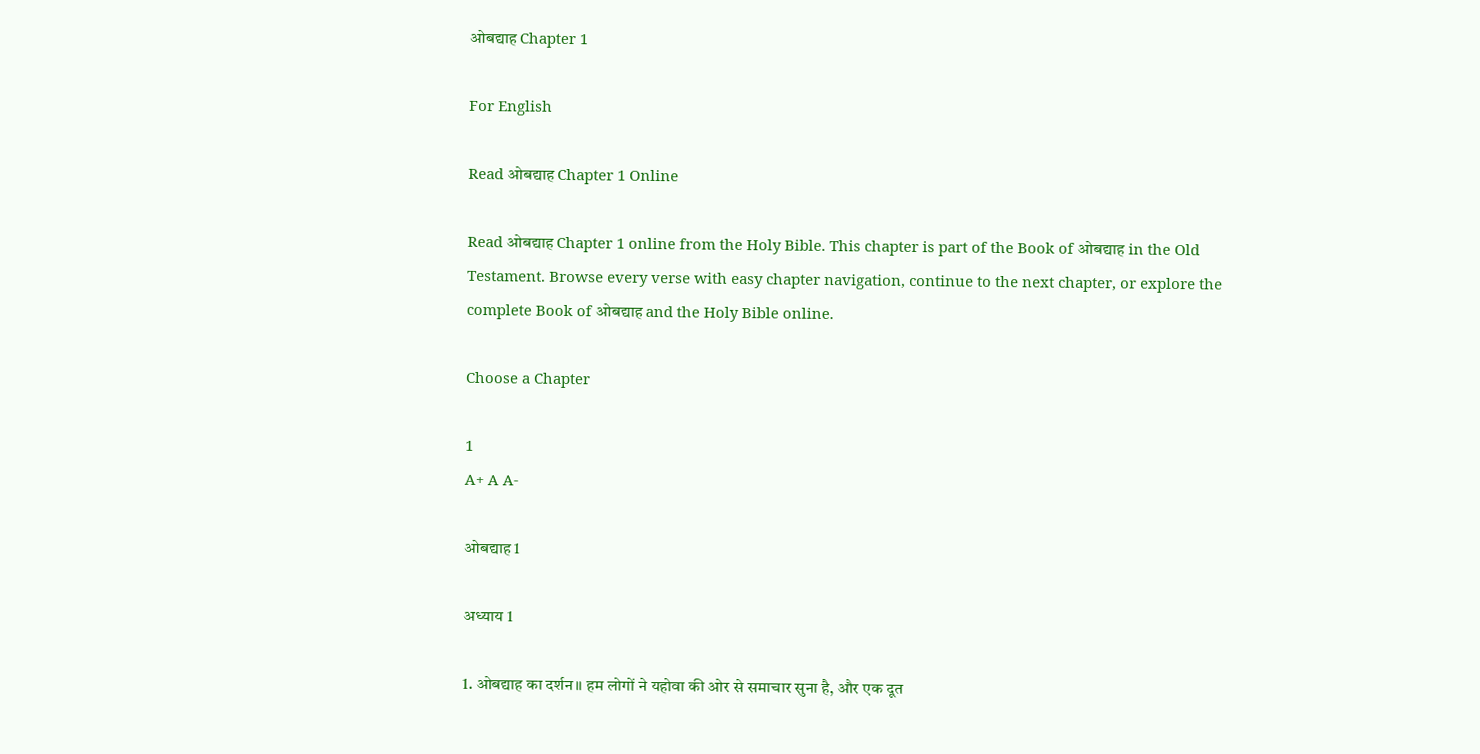ओबद्याह Chapter 1

For English

Read ओबद्याह Chapter 1 Online

Read ओबद्याह Chapter 1 online from the Holy Bible. This chapter is part of the Book of ओबद्याह in the Old Testament. Browse every verse with easy chapter navigation, continue to the next chapter, or explore the complete Book of ओबद्याह and the Holy Bible online.

Choose a Chapter

1
A+ A A-

ओबद्याह 1

अध्याय 1

1. ओबद्याह का दर्शन॥ हम लोगों ने यहोवा की ओर से समाचार सुना है, और एक दूत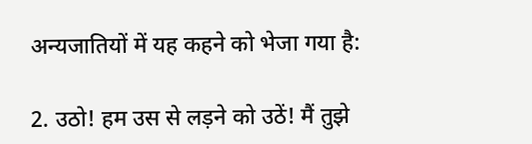अन्यजातियों में यह कहने को भेजा गया है:

2. उठो! हम उस से लड़ने को उठें! मैं तुझे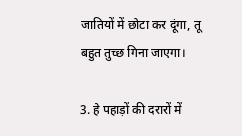जातियों में छोटा कर दूंगा, तू बहुत तुच्छ गिना जाएगा।

3. हे पहाड़ों की दरारों में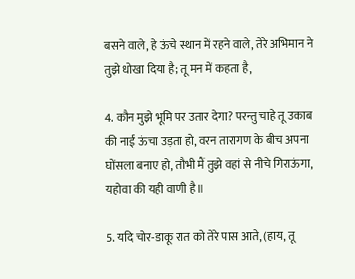बसने वाले, हे ऊंचे स्थान में रहने वाले, तेरे अभिमान ने तुझे धोखा दिया है; तू मन में कहता है,

4. कौन मुझे भूमि पर उतार देगा? परन्तु चाहे तू उकाब की नाईं ऊंचा उड़ता हो, वरन तारागण के बीच अपना घोंसला बनाए हो, तौभी मैं तुझे वहां से नीचे गिराऊंगा, यहोवा की यही वाणी है॥

5. यदि चोर-डाकू रात को तेरे पास आते, (हाय, तू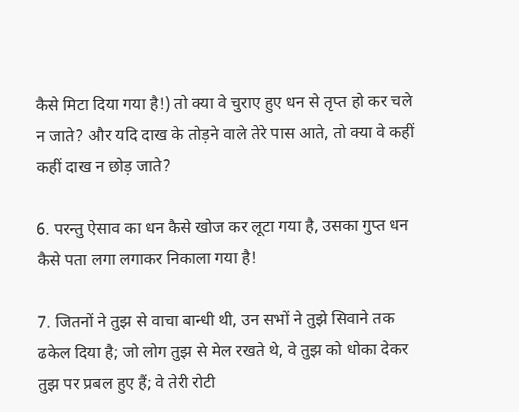कैसे मिटा दिया गया है!) तो क्या वे चुराए हुए धन से तृप्त हो कर चले न जाते? और यदि दाख के तोड़ने वाले तेरे पास आते, तो क्या वे कहीं कहीं दाख न छोड़ जाते?

6. परन्तु ऐसाव का धन कैसे खोज कर लूटा गया है, उसका गुप्त धन कैसे पता लगा लगाकर निकाला गया है!

7. जितनों ने तुझ से वाचा बान्धी थी, उन सभों ने तुझे सिवाने तक ढकेल दिया है; जो लोग तुझ से मेल रखते थे, वे तुझ को धोका देकर तुझ पर प्रबल हुए हैं; वे तेरी रोटी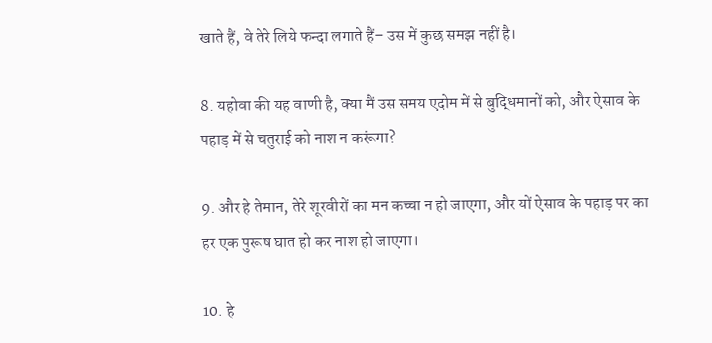खाते हैं, वे तेरे लिये फन्दा लगाते हैं– उस में कुछ समझ नहीं है।

8. यहोवा की यह वाणी है, क्या मैं उस समय एदोम में से बुद्धिमानों को, और ऐसाव के पहाड़ में से चतुराई को नाश न करूंगा?

9. और हे तेमान, तेरे शूरवीरों का मन कच्चा न हो जाएगा, और यों ऐसाव के पहाड़ पर का हर एक पुरूष घात हो कर नाश हो जाएगा।

10. हे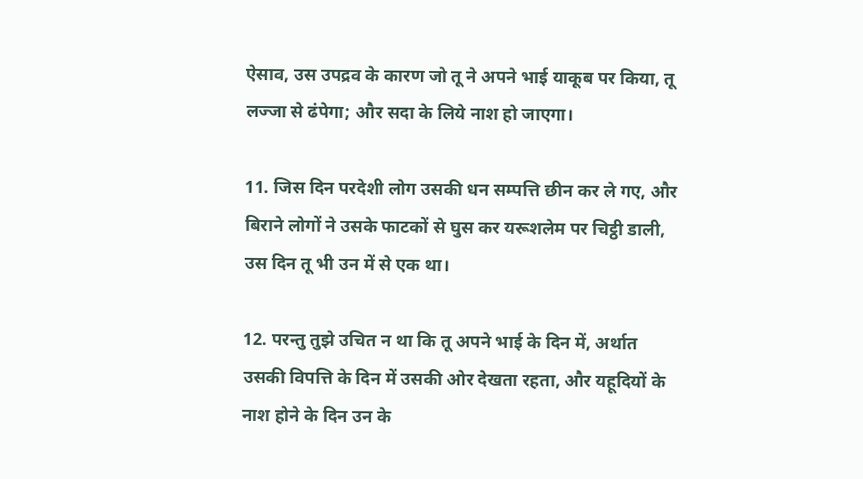ऐसाव, उस उपद्रव के कारण जो तू ने अपने भाई याकूब पर किया, तू लज्जा से ढंपेगा; और सदा के लिये नाश हो जाएगा।

11. जिस दिन परदेशी लोग उसकी धन सम्पत्ति छीन कर ले गए, और बिराने लोगों ने उसके फाटकों से घुस कर यरूशलेम पर चिट्ठी डाली, उस दिन तू भी उन में से एक था।

12. परन्तु तुझे उचित न था कि तू अपने भाई के दिन में, अर्थात उसकी विपत्ति के दिन में उसकी ओर देखता रहता, और यहूदियों के नाश होने के दिन उन के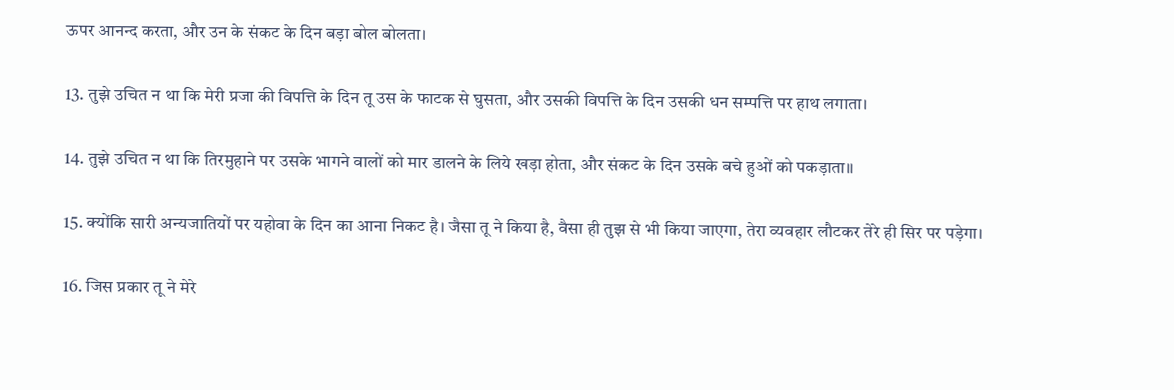ऊपर आनन्द करता, और उन के संकट के दिन बड़ा बोल बोलता।

13. तुझे उचित न था कि मेरी प्रजा की विपत्ति के दिन तू उस के फाटक से घुसता, और उसकी विपत्ति के दिन उसकी धन सम्पत्ति पर हाथ लगाता।

14. तुझे उचित न था कि तिरमुहाने पर उसके भागने वालों को मार डालने के लिये खड़ा होता, और संकट के दिन उसके बचे हुओं को पकड़ाता॥

15. क्योंकि सारी अन्यजातियों पर यहोवा के दिन का आना निकट है। जैसा तू ने किया है, वैसा ही तुझ से भी किया जाएगा, तेरा व्यवहार लौटकर तेरे ही सिर पर पड़ेगा।

16. जिस प्रकार तू ने मेरे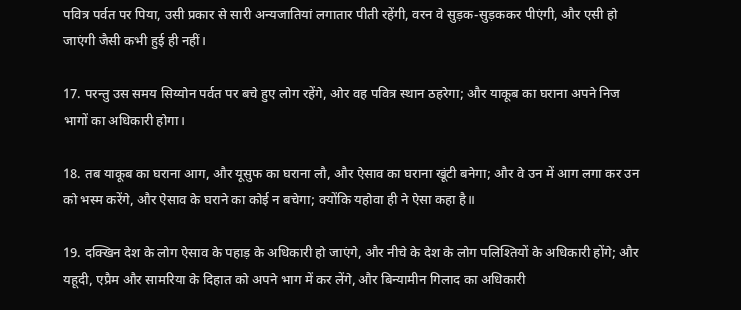पवित्र पर्वत पर पिया, उसी प्रकार से सारी अन्यजातियां लगातार पीती रहेंगी, वरन वे सुड़क-सुड़ककर पीएंगी, और एसी हो जाएंगी जैसी कभी हुई ही नहीं।

17. परन्तु उस समय सिय्योन पर्वत पर बचे हुए लोग रहेंगे, ओर वह पवित्र स्थान ठहरेगा; और याकूब का घराना अपने निज भागों का अधिकारी होगा।

18. तब याकूब का घराना आग, और यूसुफ का घराना लौ, और ऐसाव का घराना खूंटी बनेगा; और वे उन में आग लगा कर उन को भस्म करेंगे, और ऐसाव के घराने का कोई न बचेगा; क्योंकि यहोवा ही ने ऐसा कहा है॥

19. दक्खिन देश के लोग ऐसाव के पहाड़ के अधिकारी हो जाएंगे, और नीचे के देश के लोग पलिश्तियों के अधिकारी होंगे; और यहूदी, एप्रैम और सामरिया के दिहात को अपने भाग में कर लेंगे, और बिन्यामीन गिलाद का अधिकारी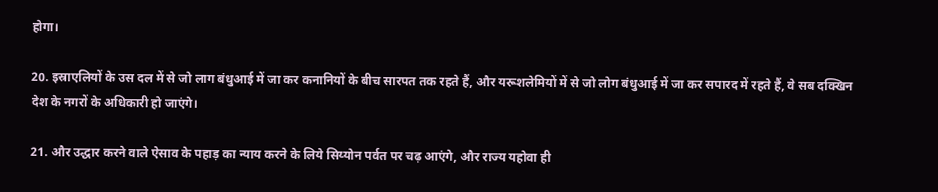होगा।

20. इस्राएलियों के उस दल में से जो लाग बंधुआई में जा कर कनानियों के बीच सारपत तक रहते हैं, और यरूशलेमियों में से जो लोग बंधुआई में जा कर सपारद में रहते हैं, वे सब दक्खिन देश के नगरों के अधिकारी हो जाएंगे।

21. और उद्धार करने वाले ऐसाव के पहाड़ का न्याय करने के लिये सिय्योन पर्वत पर चढ़ आएंगे, और राज्य यहोवा ही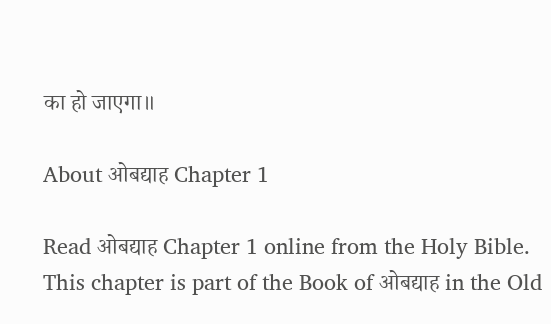का हो जाएगा॥

About ओबद्याह Chapter 1

Read ओबद्याह Chapter 1 online from the Holy Bible. This chapter is part of the Book of ओबद्याह in the Old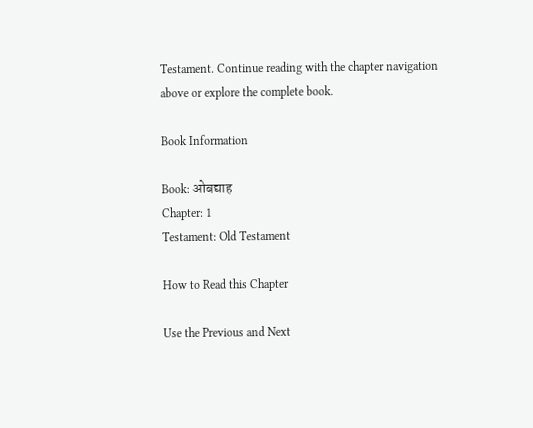Testament. Continue reading with the chapter navigation above or explore the complete book.

Book Information

Book: ओबद्याह
Chapter: 1
Testament: Old Testament

How to Read this Chapter

Use the Previous and Next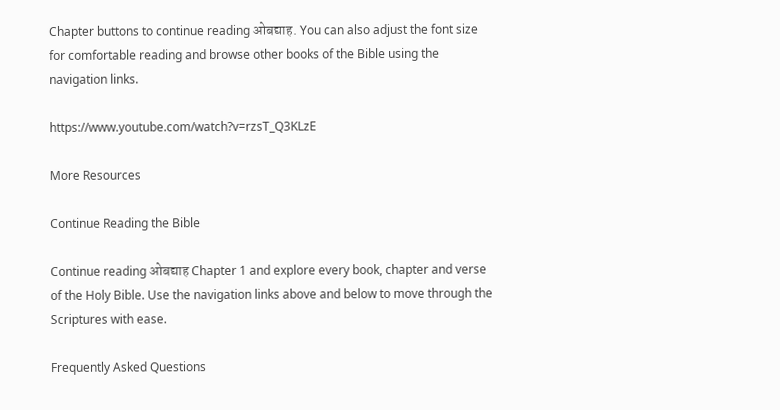Chapter buttons to continue reading ओबद्याह. You can also adjust the font size for comfortable reading and browse other books of the Bible using the navigation links.

https://www.youtube.com/watch?v=rzsT_Q3KLzE

More Resources

Continue Reading the Bible

Continue reading ओबद्याह Chapter 1 and explore every book, chapter and verse of the Holy Bible. Use the navigation links above and below to move through the Scriptures with ease.

Frequently Asked Questions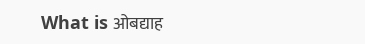What is ओबद्याह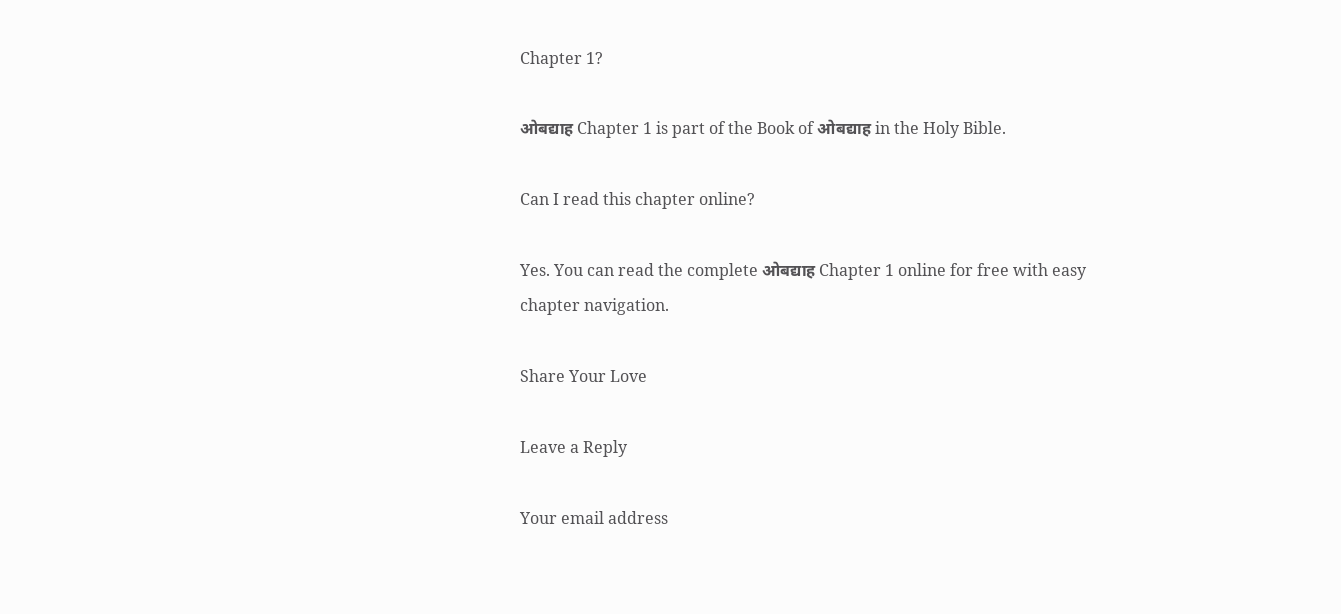Chapter 1?

ओबद्याह Chapter 1 is part of the Book of ओबद्याह in the Holy Bible.

Can I read this chapter online?

Yes. You can read the complete ओबद्याह Chapter 1 online for free with easy chapter navigation.

Share Your Love

Leave a Reply

Your email address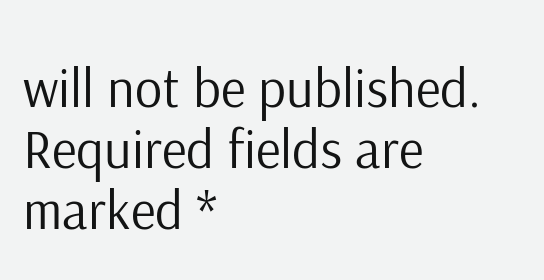will not be published. Required fields are marked *